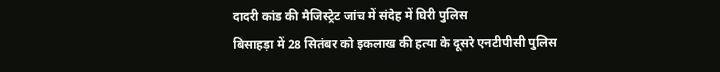दादरी कांड की मैजिस्ट्रेट जांच में संदेह में घिरी पुलिस
बिसाहड़ा में 28 सितंबर को इकलाख की हत्या के दूसरे एनटीपीसी पुलिस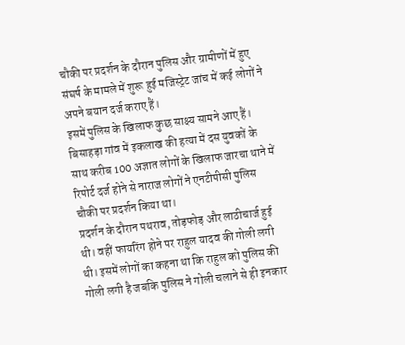चौकी पर प्रदर्शन के दौरान पुलिस और ग्रामीणों में हुए संघर्ष के मामले में शुरू हुई मजिस्ट्रेट जांच में कई लोगों ने अपने बयान दर्ज कराए हैं।
इसमें पुलिस के खिलाफ कुछ साक्ष्य सामने आए हैं। बिसाहड़ा गांव में इकलाख की हत्या में दस युवकों के साथ करीब 100 अज्ञात लोगों के खिलाफ जारचा थाने में रिपोर्ट दर्ज होने से नाराज लोगों ने एनटीपीसी पुलिस चौकी पर प्रदर्शन किया था।
प्रदर्शन के दौरान पथराव, तोड़फोड़ और लाठीचार्ज हुई थी। वहीं फायरिंग होने पर राहुल यादव की गोली लगी थी। इसमें लोगों का कहना था कि राहुल को पुलिस की गोली लगी है जबकि पुलिस ने गोली चलाने से ही इनकार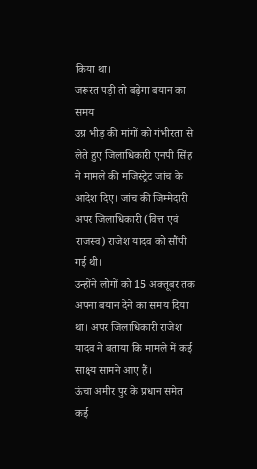किया था।
जरूरत पड़ी तो बढ़ेगा बयान का समय
उग्र भीड़ की मांगों को गंभीरता से लेते हुए जिलाधिकारी एनपी सिंह ने मामले की मजिस्ट्रेट जांच के आदेश दिए। जांच की जिम्मेदारी अपर जिलाधिकारी (वित्त एवं राजस्व) राजेश यादव को सौंपी गई थी।
उन्होंने लोगों को 15 अक्तूबर तक अपना बयान देने का समय दिया था। अपर जिलाधिकारी राजेश यादव ने बताया कि मामले में कई साक्ष्य सामने आए हैं।
ऊंचा अमीर पुर के प्रधान समेत कई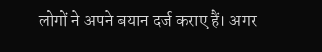लोगों ने अपने बयान दर्ज कराए हैं। अगर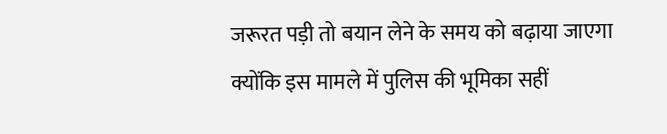जरूरत पड़ी तो बयान लेने के समय को बढ़ाया जाएगा क्योंकि इस मामले में पुलिस की भूमिका सहीं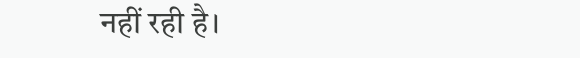नहीं रही है।